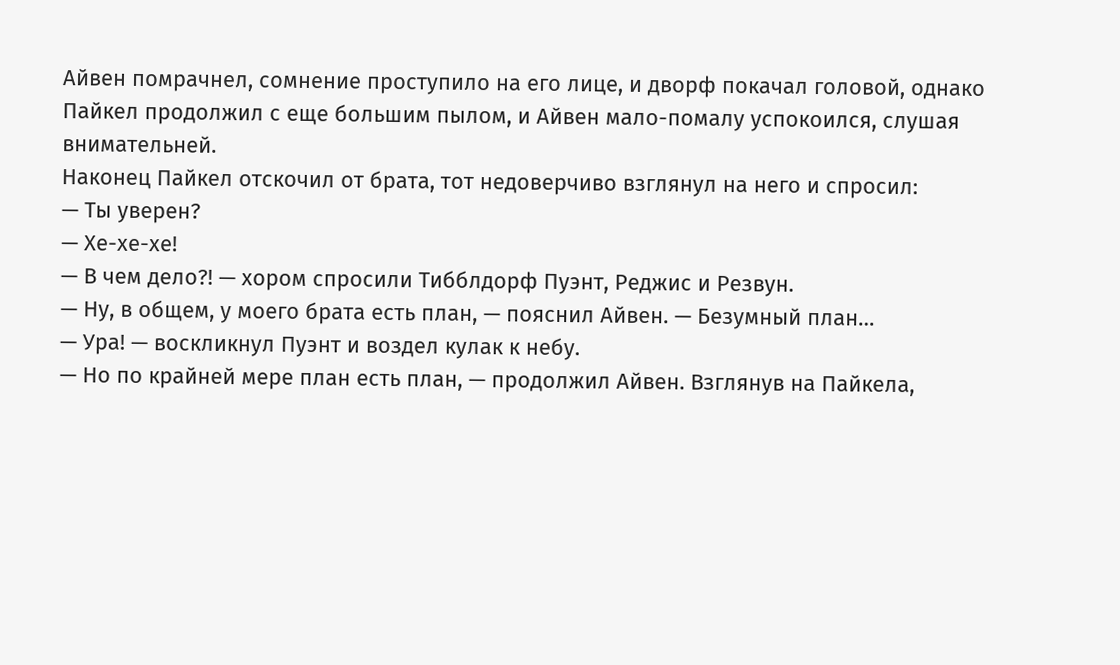Айвен помрачнел, сомнение проступило на его лице, и дворф покачал головой, однако Пайкел продолжил с еще большим пылом, и Айвен мало-помалу успокоился, слушая внимательней.
Наконец Пайкел отскочил от брата, тот недоверчиво взглянул на него и спросил:
— Ты уверен?
— Хе-хе-хе!
— В чем дело?! — хором спросили Тибблдорф Пуэнт, Реджис и Резвун.
— Ну, в общем, у моего брата есть план, — пояснил Айвен. — Безумный план…
— Ура! — воскликнул Пуэнт и воздел кулак к небу.
— Но по крайней мере план есть план, — продолжил Айвен. Взглянув на Пайкела,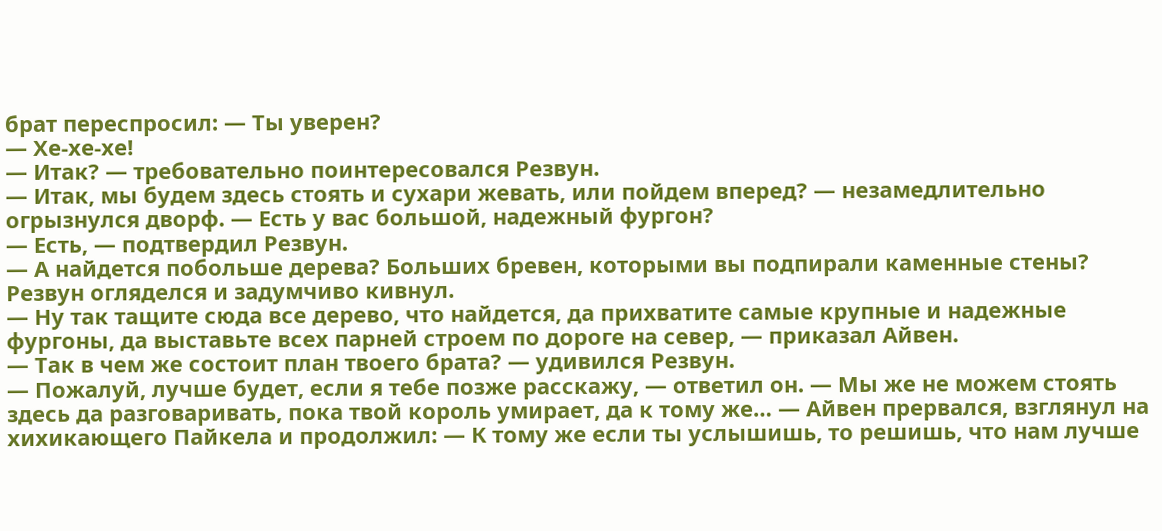брат переспросил: — Ты уверен?
— Хе-хе-хе!
— Итак? — требовательно поинтересовался Резвун.
— Итак, мы будем здесь стоять и сухари жевать, или пойдем вперед? — незамедлительно огрызнулся дворф. — Есть у вас большой, надежный фургон?
— Есть, — подтвердил Резвун.
— А найдется побольше дерева? Больших бревен, которыми вы подпирали каменные стены?
Резвун огляделся и задумчиво кивнул.
— Ну так тащите сюда все дерево, что найдется, да прихватите самые крупные и надежные фургоны, да выставьте всех парней строем по дороге на север, — приказал Айвен.
— Так в чем же состоит план твоего брата? — удивился Резвун.
— Пожалуй, лучше будет, если я тебе позже расскажу, — ответил он. — Мы же не можем стоять здесь да разговаривать, пока твой король умирает, да к тому же… — Айвен прервался, взглянул на хихикающего Пайкела и продолжил: — К тому же если ты услышишь, то решишь, что нам лучше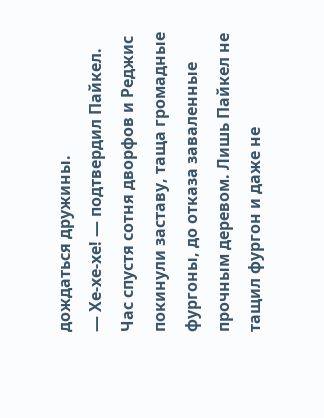дождаться дружины.
— Хе-хе-хе! — подтвердил Пайкел.
Час спустя сотня дворфов и Реджис покинули заставу, таща громадные фургоны, до отказа заваленные прочным деревом. Лишь Пайкел не тащил фургон и даже не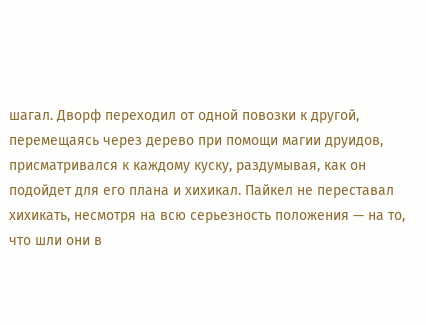шагал. Дворф переходил от одной повозки к другой, перемещаясь через дерево при помощи магии друидов, присматривался к каждому куску, раздумывая, как он подойдет для его плана и хихикал. Пайкел не переставал хихикать, несмотря на всю серьезность положения — на то, что шли они в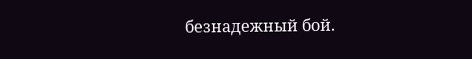безнадежный бой.